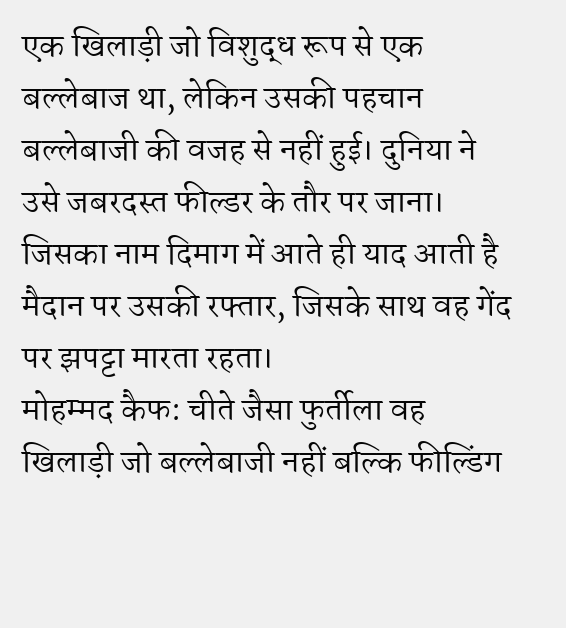एक खिलाड़ी जो विशुद्ध रूप से एक बल्लेबाज था, लेकिन उसकी पहचान बल्लेबाजी की वजह से नहीं हुई। दुनिया ने उसे जबरदस्त फील्डर के तौर पर जाना। जिसका नाम दिमाग में आते ही याद आती है मैदान पर उसकी रफ्तार, जिसके साथ वह गेंद पर झपट्टा मारता रहता।
मोहम्मद कैफ: चीते जैसा फुर्तीला वह खिलाड़ी जो बल्लेबाजी नहीं बल्कि फील्डिंग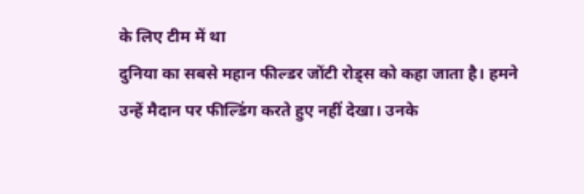के लिए टीम में था
दुनिया का सबसे महान फील्डर जोंटी रोड्स को कहा जाता है। हमने उन्हें मैदान पर फील्डिंग करते हुए नहीं देखा। उनके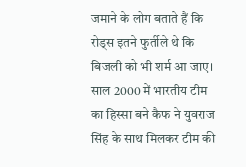जमाने के लोग बताते हैं कि रोड्स इतने फुर्तीले थे कि बिजली को भी शर्म आ जाए। साल 2000 में भारतीय टीम का हिस्सा बने कैफ ने युवराज सिंह के साथ मिलकर टीम की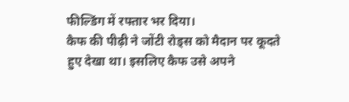फील्डिंग में रफ्तार भर दिया।
कैफ की पीढ़ी ने जोंटी रोड्स को मैदान पर कूदते हुए देखा था। इसलिए कैफ उसे अपने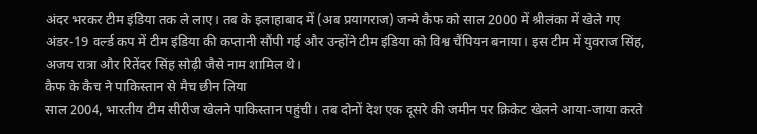अंदर भरकर टीम इंडिया तक ले लाए। तब के इलाहाबाद में (अब प्रयागराज) जन्मे कैफ को साल 2000 में श्रीलंका में खेले गए अंडर-19 वर्ल्ड कप में टीम इंडिया की कप्तानी सौंपी गई और उन्होंने टीम इंडिया को विश्व चैंपियन बनाया। इस टीम में युवराज सिंह, अजय रात्रा और रितेंदर सिंह सोढ़ी जैसे नाम शामिल थे।
कैफ के कैच ने पाकिस्तान से मैच छीन लिया
साल 2004, भारतीय टीम सीरीज खेलने पाकिस्तान पहुंची। तब दोनों देश एक दूसरे की जमीन पर क्रिकेट खेलने आया-जाया करते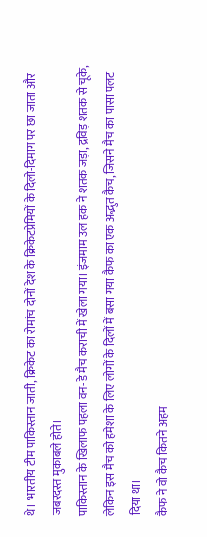थे। भारतीय टीम पाकिस्तान जाती, क्रिकेट का रोमांच दोनों देश के क्रिकेटप्रेमियों के दिलो-दिमाग पर छा जाता और जबरदस्त मुकाबले होते।
पाकिस्तान के खिलाफ पहला वन-डे मैच कराची में खेला गया। इंजमाम उल हक ने शतक जड़ा, द्रविड़ शतक से चूके, लेकिन इस मैच को हमेशा के लिए लोगों के दिलों में बसा गया कैफ का एक अद्भुत कैच, जिसने मैच का पासा पलट दिया था।
कैफ ने वो कैच कितने अहम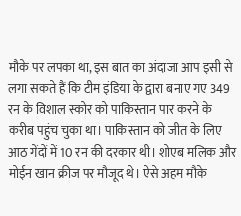मौके पर लपका था, इस बात का अंदाजा आप इसी से लगा सकते हैं कि टीम इंडिया के द्वारा बनाए गए 349 रन के विशाल स्कोर को पाकिस्तान पार करने के करीब पहुंच चुका था। पाकिस्तान को जीत के लिए आठ गेंदों में 10 रन की दरकार थी। शोएब मलिक और मोईन खान क्रीज पर मौजूद थे। ऐसे अहम मौके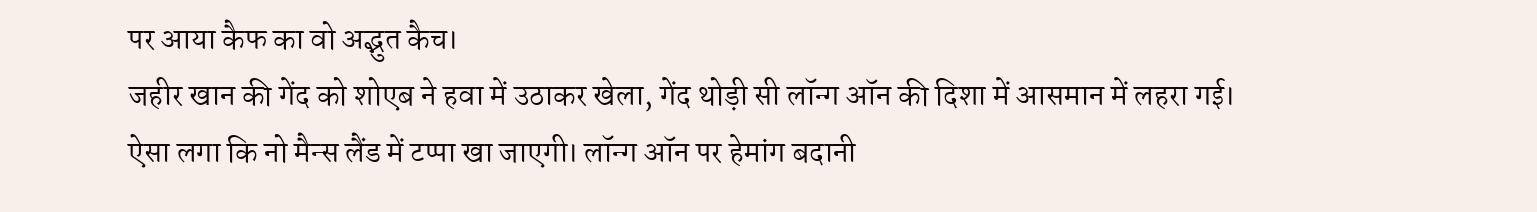पर आया कैफ का वो अद्भुत कैच।
जहीर खान की गेंद को शोएब ने हवा में उठाकर खेला, गेंद थोड़ी सी लॉन्ग ऑन की दिशा में आसमान में लहरा गई। ऐसा लगा कि नो मैन्स लैंड में टप्पा खा जाएगी। लॉन्ग ऑन पर हेमांग बदानी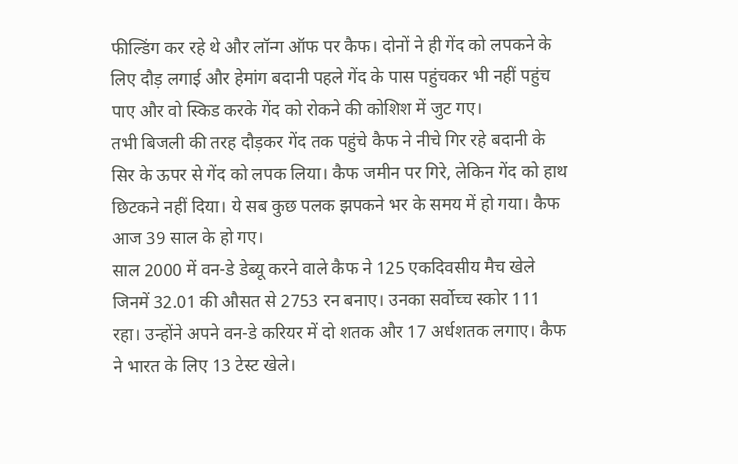फील्डिंग कर रहे थे और लॉन्ग ऑफ पर कैफ। दोनों ने ही गेंद को लपकने के लिए दौड़ लगाई और हेमांग बदानी पहले गेंद के पास पहुंचकर भी नहीं पहुंच पाए और वो स्किड करके गेंद को रोकने की कोशिश में जुट गए।
तभी बिजली की तरह दौड़कर गेंद तक पहुंचे कैफ ने नीचे गिर रहे बदानी के सिर के ऊपर से गेंद को लपक लिया। कैफ जमीन पर गिरे, लेकिन गेंद को हाथ छिटकने नहीं दिया। ये सब कुछ पलक झपकने भर के समय में हो गया। कैफ आज 39 साल के हो गए।
साल 2000 में वन-डे डेब्यू करने वाले कैफ ने 125 एकदिवसीय मैच खेले जिनमें 32.01 की औसत से 2753 रन बनाए। उनका सर्वोच्च स्कोर 111 रहा। उन्होंने अपने वन-डे करियर में दो शतक और 17 अर्धशतक लगाए। कैफ ने भारत के लिए 13 टेस्ट खेले।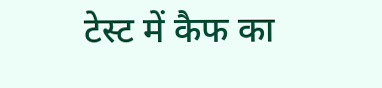टेस्ट में कैफ का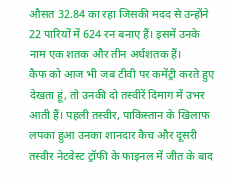औसत 32.84 का रहा जिसकी मदद से उन्होंने 22 पारियों में 624 रन बनाए हैं। इसमें उनके नाम एक शतक और तीन अर्धशतक हैं।
कैफ को आज भी जब टीवी पर कमेंट्री करते हुए देखता हूं, तो उनकी दो तस्वीरें दिमाग में उभर आती हैं। पहली तस्वीर, पाकिस्तान के खिलाफ लपका हुआ उनका शानदार कैच और दूसरी तस्वीर नेटवेस्ट ट्रॉफी के फाइनल में जीत के बाद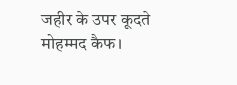जहीर के उपर कूदते मोहम्मद कैफ।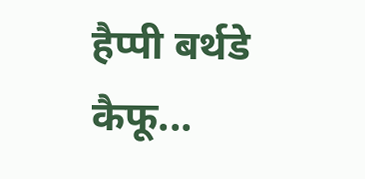हैप्पी बर्थडे कैफू...